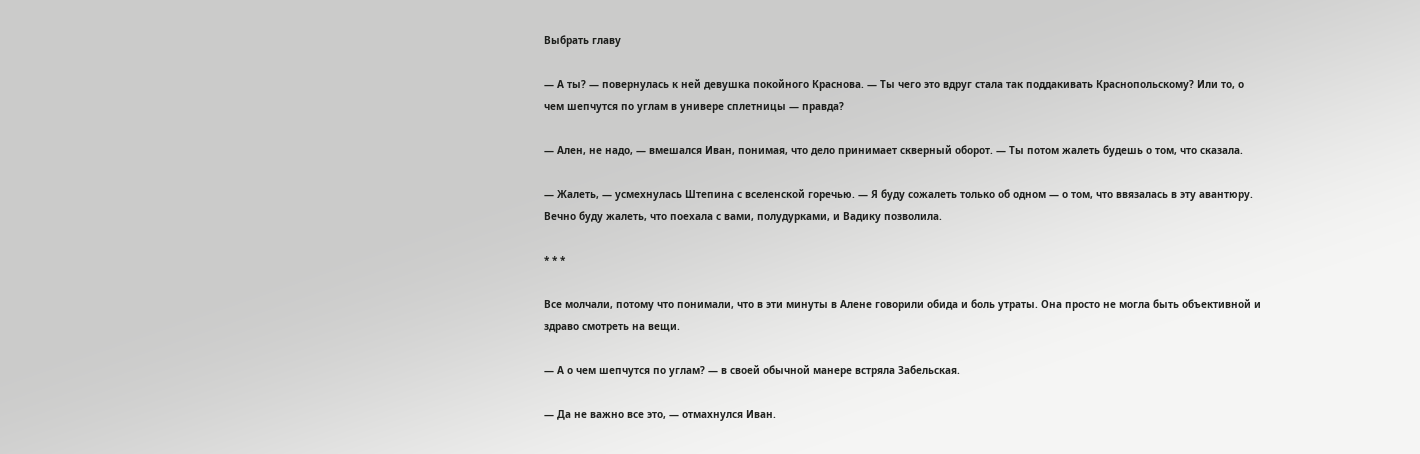Выбрать главу

— А ты? — повернулась к ней девушка покойного Краснова. — Ты чего это вдруг стала так поддакивать Краснопольскому? Или то, о чем шепчутся по углам в универе сплетницы — правда?

— Ален, не надо, — вмешался Иван, понимая, что дело принимает скверный оборот. — Ты потом жалеть будешь о том, что сказала.

— Жалеть, — усмехнулась Штепина с вселенской горечью. — Я буду сожалеть только об одном — о том, что ввязалась в эту авантюру. Вечно буду жалеть, что поехала с вами, полудурками, и Вадику позволила.

* * *

Все молчали, потому что понимали, что в эти минуты в Алене говорили обида и боль утраты. Она просто не могла быть объективной и здраво смотреть на вещи.

— А о чем шепчутся по углам? — в своей обычной манере встряла Забельская.

— Да не важно все это, — отмахнулся Иван.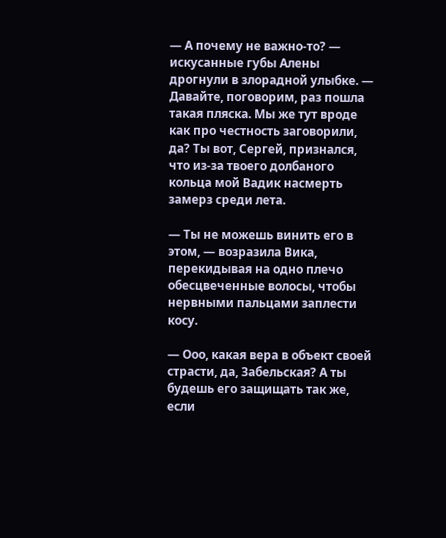— А почему не важно-то? — искусанные губы Алены дрогнули в злорадной улыбке. — Давайте, поговорим, раз пошла такая пляска. Мы же тут вроде как про честность заговорили, да? Ты вот, Сергей, признался, что из-за твоего долбаного кольца мой Вадик насмерть замерз среди лета.

— Ты не можешь винить его в этом, — возразила Вика, перекидывая на одно плечо обесцвеченные волосы, чтобы нервными пальцами заплести косу.

— Ооо, какая вера в объект своей страсти, да, Забельская? А ты будешь его защищать так же, если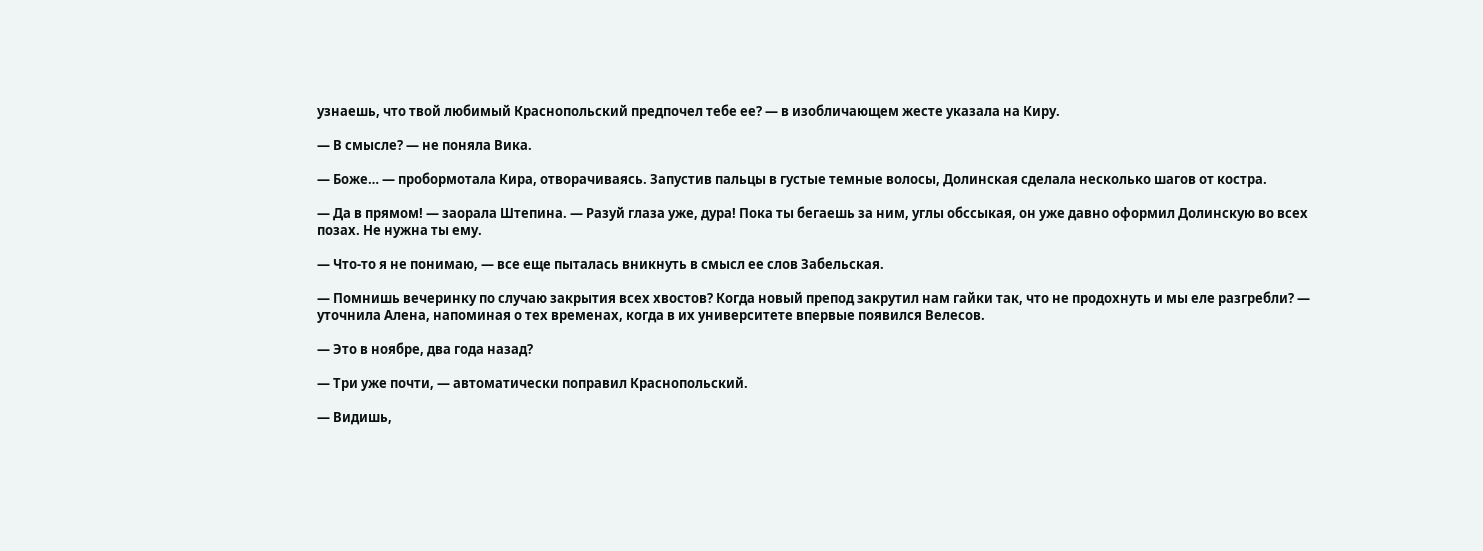узнаешь, что твой любимый Краснопольский предпочел тебе ее? — в изобличающем жесте указала на Киру.

— В смысле? — не поняла Вика.

— Боже… — пробормотала Кира, отворачиваясь. Запустив пальцы в густые темные волосы, Долинская сделала несколько шагов от костра.

— Да в прямом! — заорала Штепина. — Разуй глаза уже, дура! Пока ты бегаешь за ним, углы обссыкая, он уже давно оформил Долинскую во всех позах. Не нужна ты ему.

— Что-то я не понимаю, — все еще пыталась вникнуть в смысл ее слов Забельская.

— Помнишь вечеринку по случаю закрытия всех хвостов? Когда новый препод закрутил нам гайки так, что не продохнуть и мы еле разгребли? — уточнила Алена, напоминая о тех временах, когда в их университете впервые появился Велесов.

— Это в ноябре, два года назад?

— Три уже почти, — автоматически поправил Краснопольский.

— Видишь,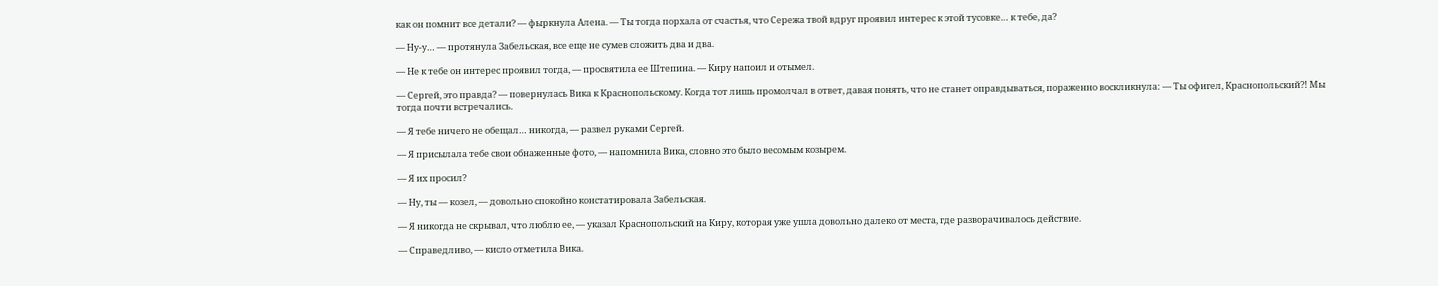как он помнит все детали? — фыркнула Алена. — Ты тогда порхала от счастья, что Сережа твой вдруг проявил интерес к этой тусовке… к тебе, да?

— Ну-у… — протянула Забельская, все еще не сумев сложить два и два.

— Не к тебе он интерес проявил тогда, — просвятила ее Штепина. — Киру напоил и отымел.

— Сергей, это правда? — повернулась Вика к Краснопольскому. Когда тот лишь промолчал в ответ, давая понять, что не станет оправдываться, пораженно воскликнула: — Ты офигел, Краснопольский?! Мы тогда почти встречались.

— Я тебе ничего не обещал… никогда, — развел руками Сергей.

— Я присылала тебе свои обнаженные фото, — напомнила Вика, словно это было весомым козырем.

— Я их просил?

— Ну, ты — козел, — довольно спокойно констатировала Забельская.

— Я никогда не скрывал, что люблю ее, — указал Краснопольский на Киру, которая уже ушла довольно далеко от места, где разворачивалось действие.

— Справедливо, — кисло отметила Вика.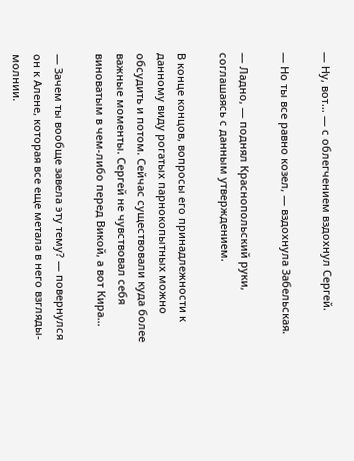— Ну, вот… — с облегчением вздохнул Сергей.

— Но ты все равно козел, — вздохнула Забельская.

— Ладно, — поднял Краснопольский руки, соглашаясь с данным утверждением.

В конце концов, вопросы его принадлежности к данному виду рогатых парнокопытных можно обсудить и потом. Сейчас существовали куда более важные моменты. Сергей не чувствовал себя виноватым в чем-либо перед Викой, а вот Кира…

— Зачем ты вообще завела эту тему? — повернулся он к Алене, которая все еще метала в него взгляды-молнии.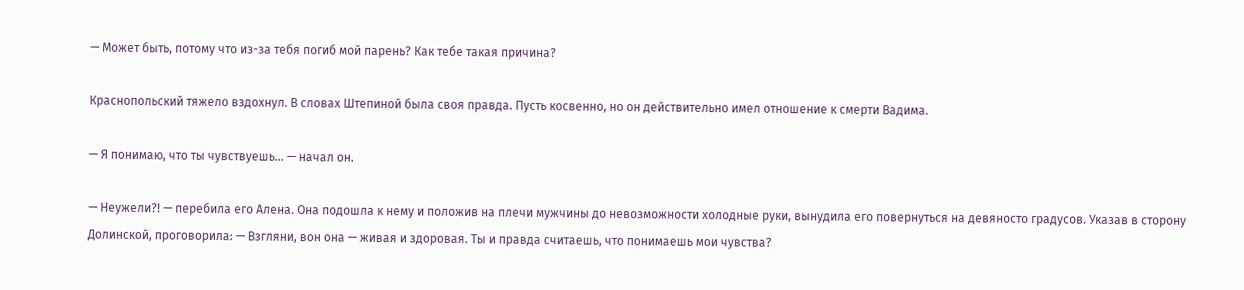— Может быть, потому что из-за тебя погиб мой парень? Как тебе такая причина?

Краснопольский тяжело вздохнул. В словах Штепиной была своя правда. Пусть косвенно, но он действительно имел отношение к смерти Вадима.

— Я понимаю, что ты чувствуешь… — начал он.

— Неужели?! — перебила его Алена. Она подошла к нему и положив на плечи мужчины до невозможности холодные руки, вынудила его повернуться на девяносто градусов. Указав в сторону Долинской, проговорила: — Взгляни, вон она — живая и здоровая. Ты и правда считаешь, что понимаешь мои чувства?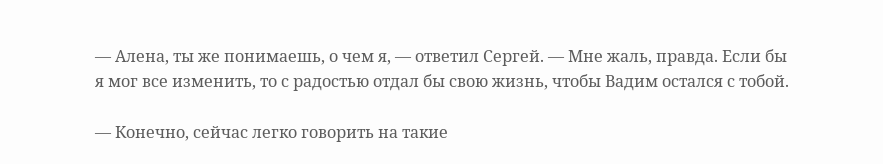— Алена, ты же понимаешь, о чем я, — ответил Сергей. — Мне жаль, правда. Если бы я мог все изменить, то с радостью отдал бы свою жизнь, чтобы Вадим остался с тобой.

— Конечно, сейчас легко говорить на такие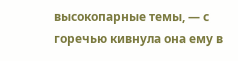высокопарные темы, — с горечью кивнула она ему в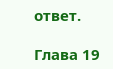ответ.

Глава 19